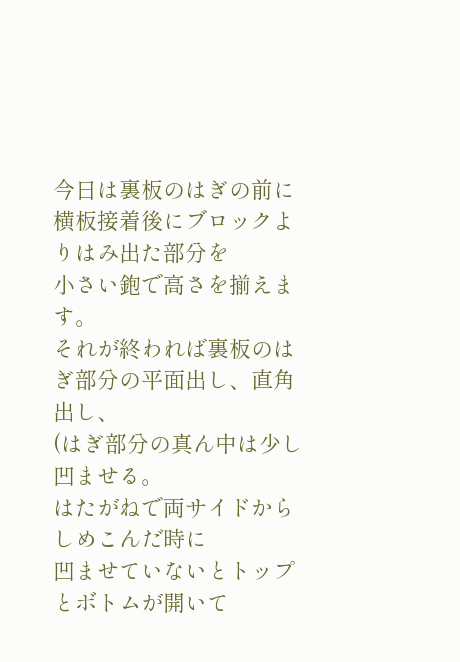今日は裏板のはぎの前に
横板接着後にブロックよりはみ出た部分を
小さい鉋で高さを揃えます。
それが終われば裏板のはぎ部分の平面出し、直角出し、
(はぎ部分の真ん中は少し凹ませる。
はたがねで両サイドからしめこんだ時に
凹ませていないとトップとボトムが開いて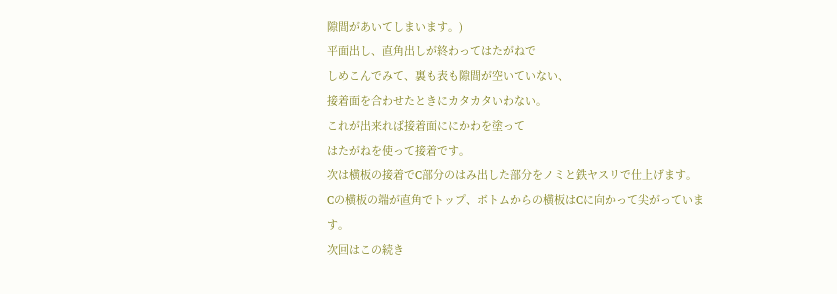隙間があいてしまいます。)
平面出し、直角出しが終わってはたがねで
しめこんでみて、裏も表も隙間が空いていない、
接着面を合わせたときにカタカタいわない。
これが出来れば接着面ににかわを塗って
はたがねを使って接着です。
次は横板の接着でC部分のはみ出した部分をノミと鉄ヤスリで仕上げます。
Cの横板の端が直角でトップ、ボトムからの横板はCに向かって尖がっています。
次回はこの続き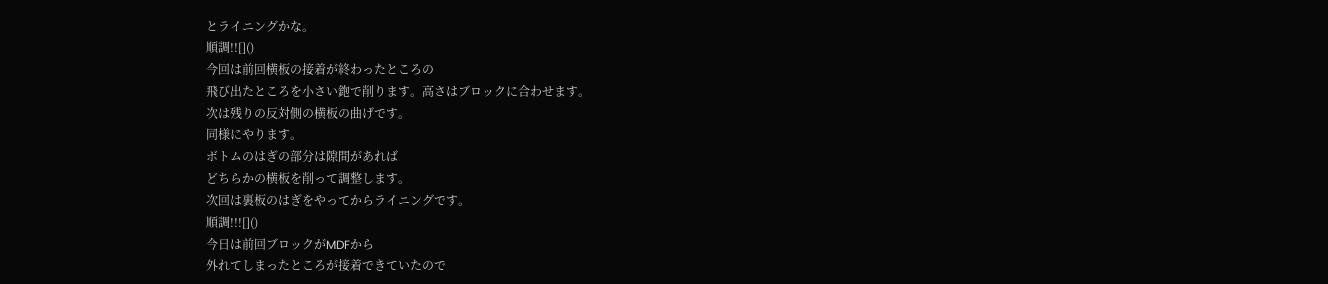とライニングかな。
順調!![]()
今回は前回横板の接着が終わったところの
飛び出たところを小さい鉋で削ります。高さはブロックに合わせます。
次は残りの反対側の横板の曲げです。
同様にやります。
ボトムのはぎの部分は隙間があれば
どちらかの横板を削って調整します。
次回は裏板のはぎをやってからライニングです。
順調!!![]()
今日は前回ブロックがMDFから
外れてしまったところが接着できていたので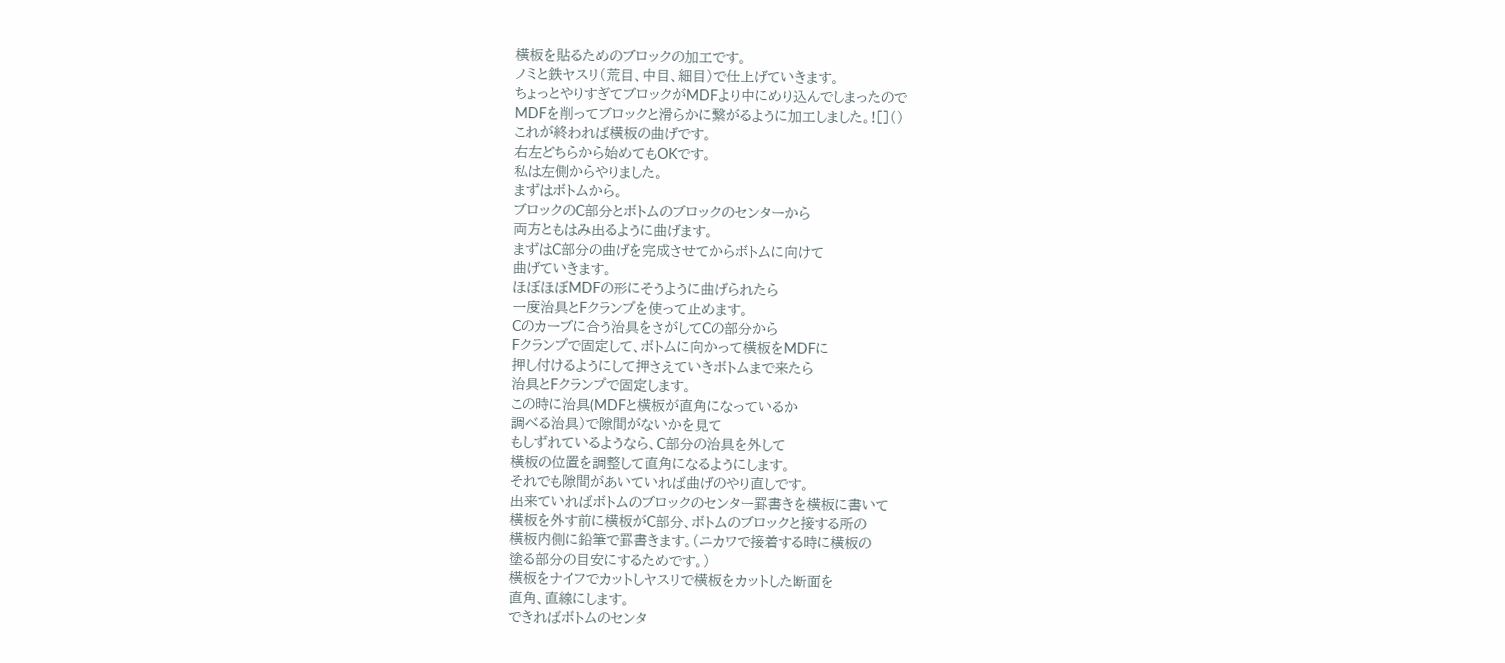横板を貼るためのブロックの加工です。
ノミと鉄ヤスリ(荒目、中目、細目)で仕上げていきます。
ちょっとやりすぎてブロックがMDFより中にめり込んでしまったので
MDFを削ってブロックと滑らかに繋がるように加工しました。![]()
これが終われば横板の曲げです。
右左どちらから始めてもOKです。
私は左側からやりました。
まずはボトムから。
ブロックのC部分とボトムのブロックのセンターから
両方ともはみ出るように曲げます。
まずはC部分の曲げを完成させてからボトムに向けて
曲げていきます。
ほぼほぼMDFの形にそうように曲げられたら
一度治具とFクランプを使って止めます。
Cのカーブに合う治具をさがしてCの部分から
Fクランプで固定して、ボトムに向かって横板をMDFに
押し付けるようにして押さえていきボトムまで来たら
治具とFクランプで固定します。
この時に治具(MDFと横板が直角になっているか
調べる治具)で隙間がないかを見て
もしずれているようなら、C部分の治具を外して
横板の位置を調整して直角になるようにします。
それでも隙間があいていれば曲げのやり直しです。
出来ていればボトムのブロックのセンター罫書きを横板に書いて
横板を外す前に横板がC部分、ボトムのブロックと接する所の
横板内側に鉛筆で罫書きます。(ニカワで接着する時に横板の
塗る部分の目安にするためです。)
横板をナイフでカットしヤスリで横板をカットした断面を
直角、直線にします。
できればボトムのセンタ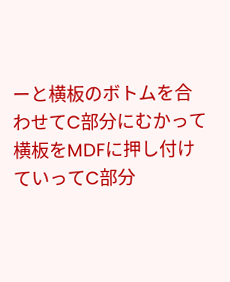ーと横板のボトムを合わせてC部分にむかって
横板をMDFに押し付けていってC部分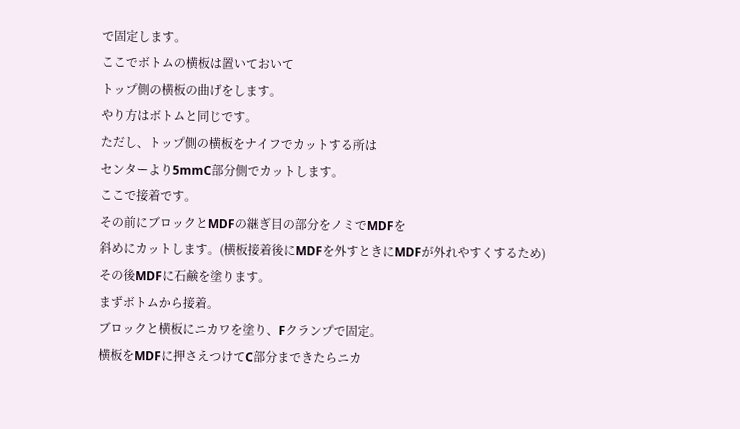で固定します。
ここでボトムの横板は置いておいて
トップ側の横板の曲げをします。
やり方はボトムと同じです。
ただし、トップ側の横板をナイフでカットする所は
センターより5mmC部分側でカットします。
ここで接着です。
その前にブロックとMDFの継ぎ目の部分をノミでMDFを
斜めにカットします。(横板接着後にMDFを外すときにMDFが外れやすくするため)
その後MDFに石鹸を塗ります。
まずボトムから接着。
ブロックと横板にニカワを塗り、Fクランプで固定。
横板をMDFに押さえつけてC部分まできたらニカ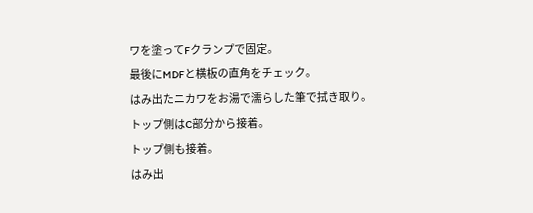ワを塗ってFクランプで固定。
最後にMDFと横板の直角をチェック。
はみ出たニカワをお湯で濡らした筆で拭き取り。
トップ側はC部分から接着。
トップ側も接着。
はみ出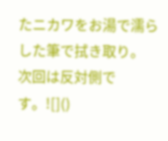たニカワをお湯で濡らした筆で拭き取り。
次回は反対側です。![]()